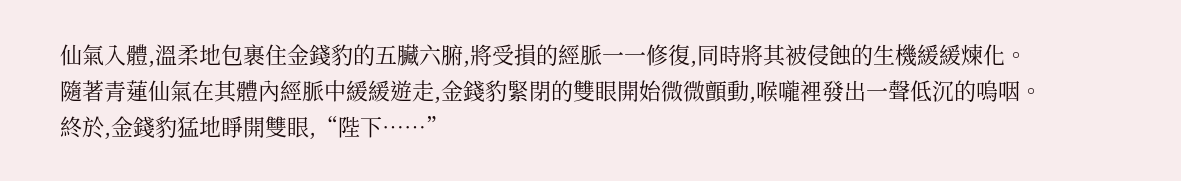仙氣入體,溫柔地包裹住金錢豹的五臟六腑,將受損的經脈一一修復,同時將其被侵蝕的生機緩緩煉化。
隨著青蓮仙氣在其體內經脈中緩緩遊走,金錢豹緊閉的雙眼開始微微顫動,喉嚨裡發出一聲低沉的嗚咽。
終於,金錢豹猛地睜開雙眼,“陛下……”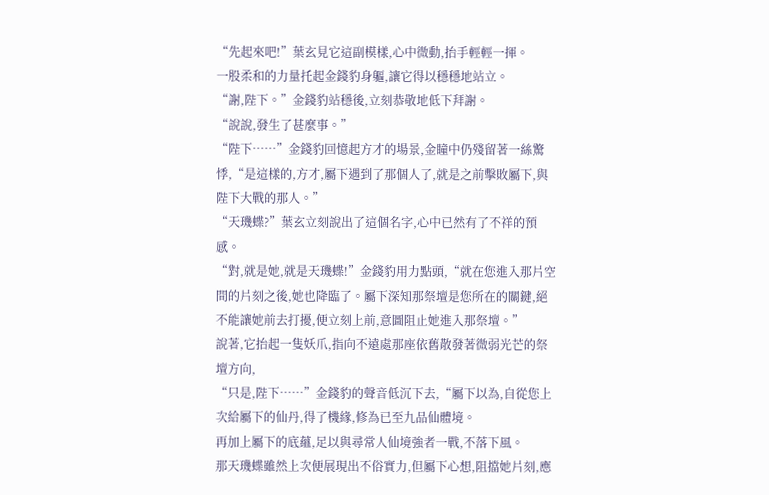“先起來吧!”葉玄見它這副模樣,心中微動,抬手輕輕一揮。
一股柔和的力量托起金錢豹身軀,讓它得以穩穩地站立。
“謝,陛下。”金錢豹站穩後,立刻恭敬地低下拜謝。
“說說,發生了甚麼事。”
“陛下……”金錢豹回憶起方才的場景,金瞳中仍殘留著一絲驚悸,“是這樣的,方才,屬下遇到了那個人了,就是之前擊敗屬下,與陛下大戰的那人。”
“天璣蝶?”葉玄立刻說出了這個名字,心中已然有了不祥的預感。
“對,就是她,就是天璣蝶!”金錢豹用力點頭,“就在您進入那片空間的片刻之後,她也降臨了。屬下深知那祭壇是您所在的關鍵,絕不能讓她前去打擾,便立刻上前,意圖阻止她進入那祭壇。”
說著,它抬起一隻妖爪,指向不遠處那座依舊散發著微弱光芒的祭壇方向,
“只是,陛下……”金錢豹的聲音低沉下去,“屬下以為,自從您上次給屬下的仙丹,得了機緣,修為已至九品仙體境。
再加上屬下的底蘊,足以與尋常人仙境強者一戰,不落下風。
那天璣蝶雖然上次便展現出不俗實力,但屬下心想,阻擋她片刻,應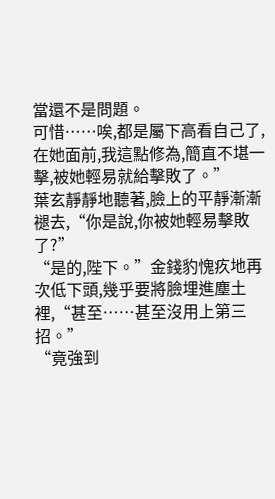當還不是問題。
可惜……唉,都是屬下高看自己了,在她面前,我這點修為,簡直不堪一擊,被她輕易就給擊敗了。”
葉玄靜靜地聽著,臉上的平靜漸漸褪去,“你是說,你被她輕易擊敗了?”
“是的,陛下。”金錢豹愧疚地再次低下頭,幾乎要將臉埋進塵土裡,“甚至……甚至沒用上第三招。”
“竟強到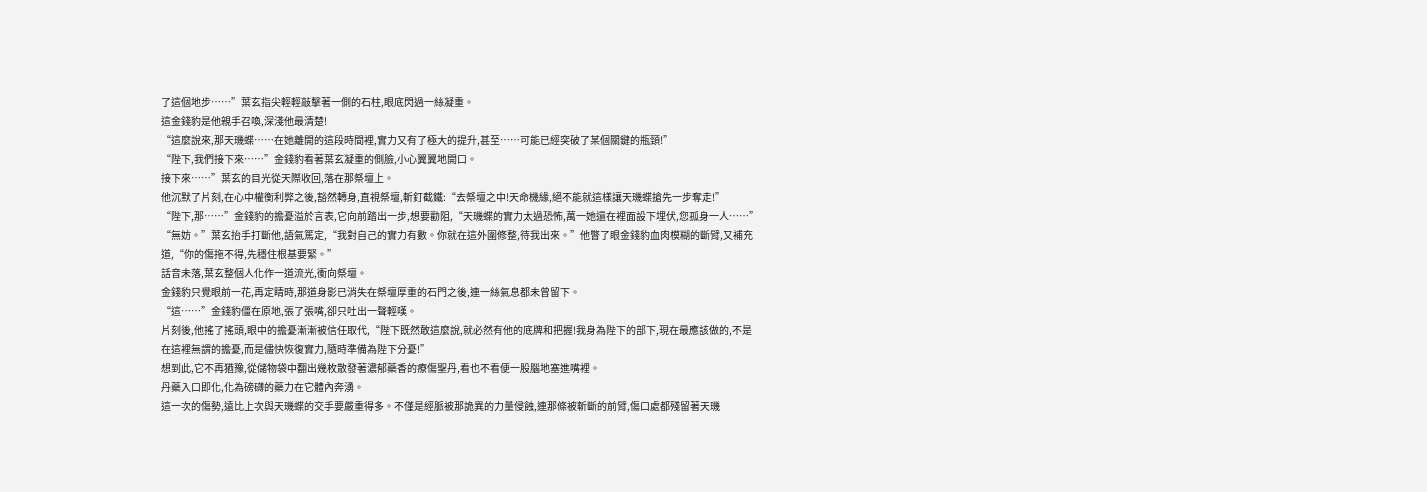了這個地步……”葉玄指尖輕輕敲擊著一側的石柱,眼底閃過一絲凝重。
這金錢豹是他親手召喚,深淺他最清楚!
“這麼說來,那天璣蝶……在她離開的這段時間裡,實力又有了極大的提升,甚至……可能已經突破了某個關鍵的瓶頸!”
“陛下,我們接下來……”金錢豹看著葉玄凝重的側臉,小心翼翼地開口。
接下來……”葉玄的目光從天際收回,落在那祭壇上。
他沉默了片刻,在心中權衡利弊之後,豁然轉身,直視祭壇,斬釘截鐵:“去祭壇之中!天命機緣,絕不能就這樣讓天璣蝶搶先一步奪走!”
“陛下,那……”金錢豹的擔憂溢於言表,它向前踏出一步,想要勸阻,“天璣蝶的實力太過恐怖,萬一她還在裡面設下埋伏,您孤身一人……”
“無妨。”葉玄抬手打斷他,語氣篤定,“我對自己的實力有數。你就在這外圍修整,待我出來。”他瞥了眼金錢豹血肉模糊的斷臂,又補充道,“你的傷拖不得,先穩住根基要緊。”
話音未落,葉玄整個人化作一道流光,衝向祭壇。
金錢豹只覺眼前一花,再定睛時,那道身影已消失在祭壇厚重的石門之後,連一絲氣息都未曾留下。
“這……”金錢豹僵在原地,張了張嘴,卻只吐出一聲輕嘆。
片刻後,他搖了搖頭,眼中的擔憂漸漸被信任取代,“陛下既然敢這麼說,就必然有他的底牌和把握!我身為陛下的部下,現在最應該做的,不是在這裡無謂的擔憂,而是儘快恢復實力,隨時準備為陛下分憂!”
想到此,它不再猶豫,從儲物袋中翻出幾枚散發著濃郁藥香的療傷聖丹,看也不看便一股腦地塞進嘴裡。
丹藥入口即化,化為磅礴的藥力在它體內奔湧。
這一次的傷勢,遠比上次與天璣蝶的交手要嚴重得多。不僅是經脈被那詭異的力量侵蝕,連那條被斬斷的前臂,傷口處都殘留著天璣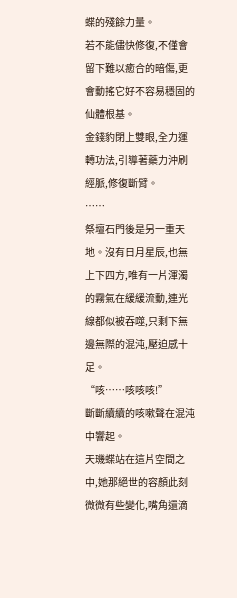蝶的殘餘力量。
若不能儘快修復,不僅會留下難以癒合的暗傷,更會動搖它好不容易穩固的仙體根基。
金錢豹閉上雙眼,全力運轉功法,引導著藥力沖刷經脈,修復斷臂。
……
祭壇石門後是另一重天地。沒有日月星辰,也無上下四方,唯有一片渾濁的霧氣在緩緩流動,連光線都似被吞噬,只剩下無邊無際的混沌,壓迫感十足。
“咳……咳咳咳!”
斷斷續續的咳嗽聲在混沌中響起。
天璣蝶站在這片空間之中,她那絕世的容顏此刻微微有些變化,嘴角還滴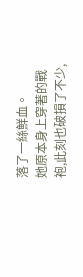落了一絲鮮血。
她原本身上穿著的戰袍,此刻也破損了不少,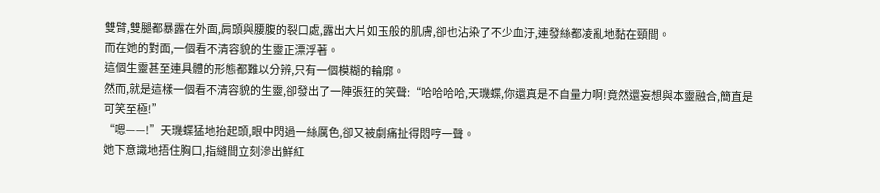雙臂,雙腿都暴露在外面,肩頭與腰腹的裂口處,露出大片如玉般的肌膚,卻也沾染了不少血汙,連發絲都凌亂地黏在頸間。
而在她的對面,一個看不清容貌的生靈正漂浮著。
這個生靈甚至連具體的形態都難以分辨,只有一個模糊的輪廓。
然而,就是這樣一個看不清容貌的生靈,卻發出了一陣張狂的笑聲:“哈哈哈哈,天璣蝶,你還真是不自量力啊!竟然還妄想與本靈融合,簡直是可笑至極!”
“嗯——!”天璣蝶猛地抬起頭,眼中閃過一絲厲色,卻又被劇痛扯得悶哼一聲。
她下意識地捂住胸口,指縫間立刻滲出鮮紅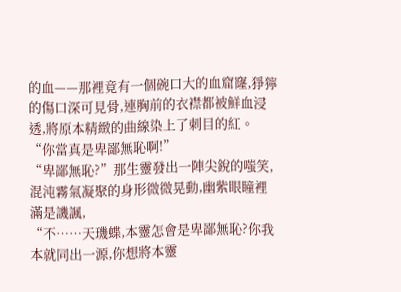的血——那裡竟有一個碗口大的血窟窿,猙獰的傷口深可見骨,連胸前的衣襟都被鮮血浸透,將原本精緻的曲線染上了刺目的紅。
“你當真是卑鄙無恥啊!”
“卑鄙無恥?”那生靈發出一陣尖銳的嗤笑,混沌霧氣凝聚的身形微微晃動,幽紫眼瞳裡滿是譏諷,
“不……天璣蝶,本靈怎會是卑鄙無恥?你我本就同出一源,你想將本靈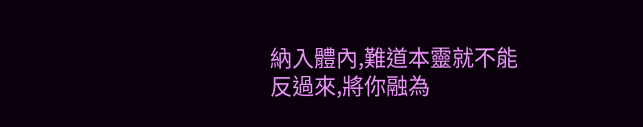納入體內,難道本靈就不能反過來,將你融為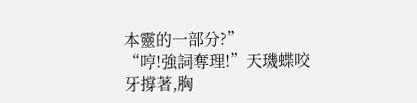本靈的一部分?”
“哼!強詞奪理!”天璣蝶咬牙撐著,胸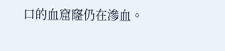口的血窟窿仍在滲血。